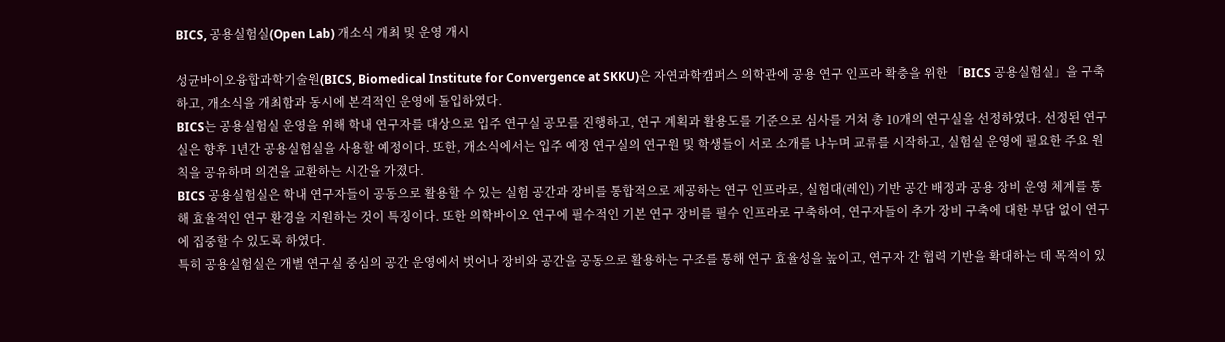BICS, 공용실험실(Open Lab) 개소식 개최 및 운영 개시

성균바이오융합과학기술원(BICS, Biomedical Institute for Convergence at SKKU)은 자연과학캠퍼스 의학관에 공용 연구 인프라 확충을 위한 「BICS 공용실험실」을 구축하고, 개소식을 개최함과 동시에 본격적인 운영에 돌입하였다.
BICS는 공용실험실 운영을 위해 학내 연구자를 대상으로 입주 연구실 공모를 진행하고, 연구 계획과 활용도를 기준으로 심사를 거쳐 총 10개의 연구실을 선정하였다. 선정된 연구실은 향후 1년간 공용실험실을 사용할 예정이다. 또한, 개소식에서는 입주 예정 연구실의 연구원 및 학생들이 서로 소개를 나누며 교류를 시작하고, 실험실 운영에 필요한 주요 원칙을 공유하며 의견을 교환하는 시간을 가졌다.
BICS 공용실험실은 학내 연구자들이 공동으로 활용할 수 있는 실험 공간과 장비를 통합적으로 제공하는 연구 인프라로, 실험대(레인) 기반 공간 배정과 공용 장비 운영 체계를 통해 효율적인 연구 환경을 지원하는 것이 특징이다. 또한 의학바이오 연구에 필수적인 기본 연구 장비를 필수 인프라로 구축하여, 연구자들이 추가 장비 구축에 대한 부담 없이 연구에 집중할 수 있도록 하였다.
특히 공용실험실은 개별 연구실 중심의 공간 운영에서 벗어나 장비와 공간을 공동으로 활용하는 구조를 통해 연구 효율성을 높이고, 연구자 간 협력 기반을 확대하는 데 목적이 있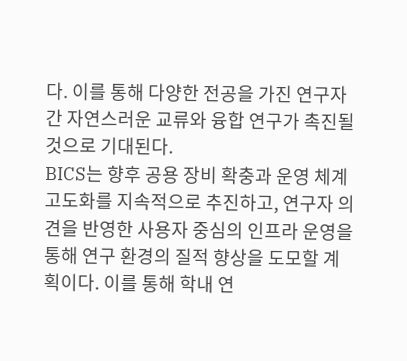다. 이를 통해 다양한 전공을 가진 연구자 간 자연스러운 교류와 융합 연구가 촉진될 것으로 기대된다.
BICS는 향후 공용 장비 확충과 운영 체계 고도화를 지속적으로 추진하고, 연구자 의견을 반영한 사용자 중심의 인프라 운영을 통해 연구 환경의 질적 향상을 도모할 계획이다. 이를 통해 학내 연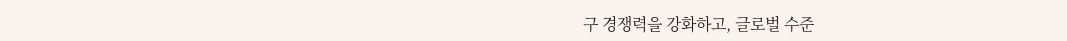구 경쟁력을 강화하고, 글로벌 수준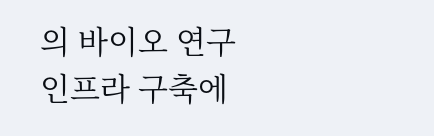의 바이오 연구 인프라 구축에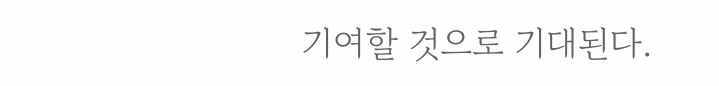기여할 것으로 기대된다.